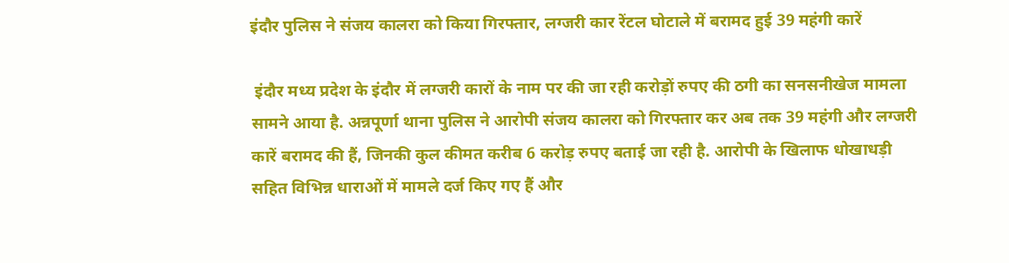इंदौर पुलिस ने संजय कालरा को किया गिरफ्तार, लग्जरी कार रेंटल घोटाले में बरामद हुई 39 महंगी कारें

 इंदौर मध्य प्रदेश के इंदौर में लग्जरी कारों के नाम पर की जा रही करोड़ों रुपए की ठगी का सनसनीखेज मामला सामने आया है. अन्नपूर्णा थाना पुलिस ने आरोपी संजय कालरा को गिरफ्तार कर अब तक 39 महंगी और लग्जरी कारें बरामद की हैं, जिनकी कुल कीमत करीब 6 करोड़ रुपए बताई जा रही है. आरोपी के खिलाफ धोखाधड़ी सहित विभिन्न धाराओं में मामले दर्ज किए गए हैं और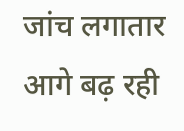जांच लगातार आगे बढ़ रही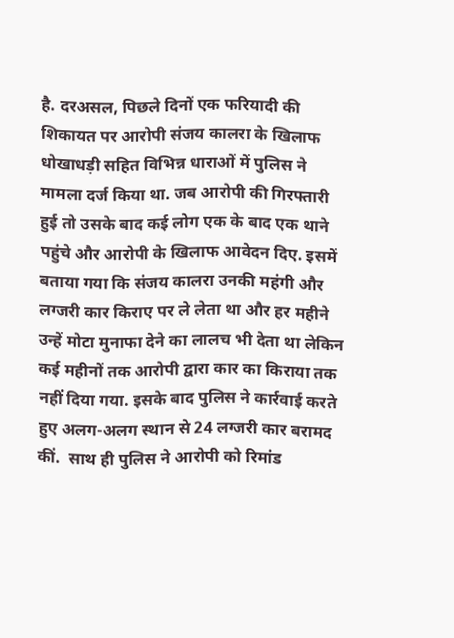है. दरअसल, पिछले दिनों एक फरियादी की शिकायत पर आरोपी संजय कालरा के खिलाफ धोखाधड़ी सहित विभिन्न धाराओं में पुलिस ने मामला दर्ज किया था. जब आरोपी की गिरफ्तारी हुई तो उसके बाद कई लोग एक के बाद एक थाने पहुंचे और आरोपी के खिलाफ आवेदन दिए. इसमें बताया गया कि संजय कालरा उनकी महंगी और लग्जरी कार किराए पर ले लेता था और हर महीने उन्हें मोटा मुनाफा देने का लालच भी देता था लेकिन कई महीनों तक आरोपी द्वारा कार का किराया तक नहीं दिया गया. इसके बाद पुलिस ने कार्रवाई करते हुए अलग-अलग स्थान से 24 लग्जरी कार बरामद कीं.  साथ ही पुलिस ने आरोपी को रिमांड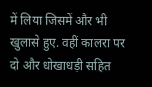में लिया जिसमें और भी खुलासे हुए. वहीं कालरा पर दो और धोखाधड़ी सहित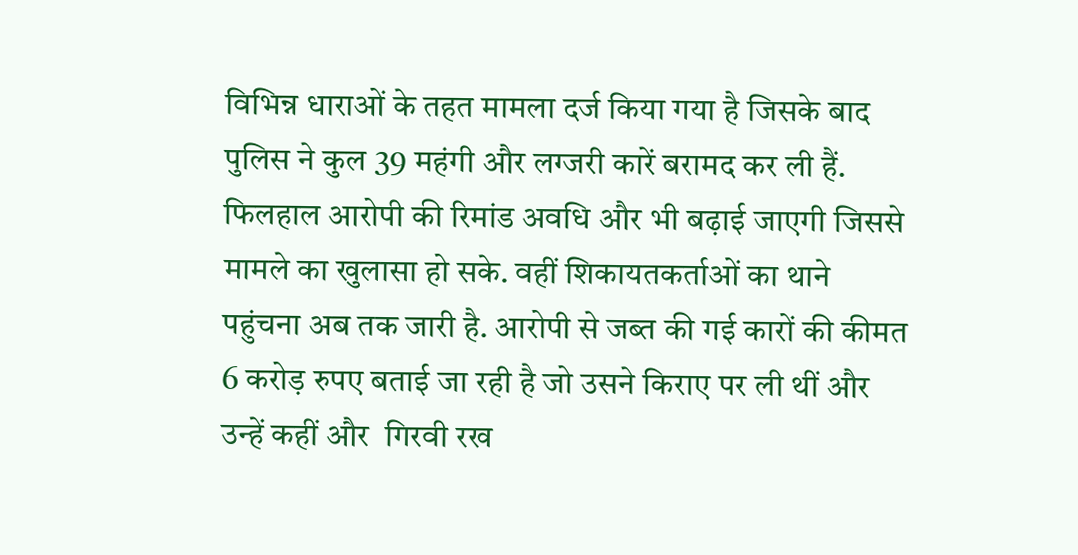विभिन्न धाराओं के तहत मामला दर्ज किया गया है जिसके बाद पुलिस ने कुल 39 महंगी और लग्जरी कारें बरामद कर ली हैं. फिलहाल आरोपी की रिमांड अवधि और भी बढ़ाई जाएगी जिससे मामले का खुलासा हो सके. वहीं शिकायतकर्ताओं का थाने पहुंचना अब तक जारी है. आरोपी से जब्त की गई कारों की कीमत 6 करोड़ रुपए बताई जा रही है जो उसने किराए पर ली थीं और उन्हें कहीं और  गिरवी रख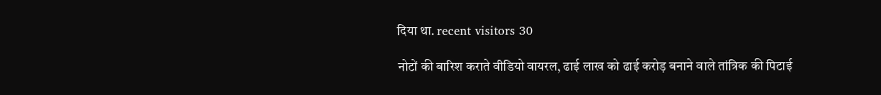दिया था. recent visitors 30

नोटों की बारिश कराते वीडियो वायरल, ढाई लाख को ढाई करोड़ बनाने वाले तांत्रिक की पिटाई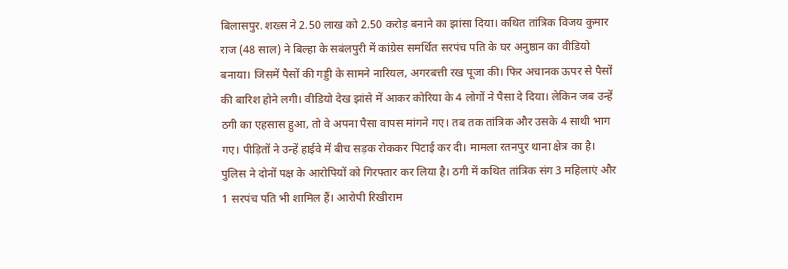बिलासपुर. शख्स ने 2.50 लाख को 2.50 करोड़ बनाने का झांसा दिया। कथित तांत्रिक विजय कुमार राज (48 साल) ने बिल्हा के सबंलपुरी में कांग्रेस समर्थित सरपंच पति के घर अनुष्ठान का वीडियो बनाया। जिसमें पैसों की गड्डी के सामने नारियल, अगरबत्ती रख पूजा की। फिर अचानक ऊपर से पैसों की बारिश होने लगी। वीडियो देख झांसे में आकर कोरिया के 4 लोगों ने पैसा दे दिया। लेकिन जब उन्हें ठगी का एहसास हुआ, तो वे अपना पैसा वापस मांगने गए। तब तक तांत्रिक और उसके 4 साथी भाग गए। पीड़ितों ने उन्हें हाईवे में बीच सड़क रोककर पिटाई कर दी। मामला रतनपुर थाना क्षेत्र का है। पुलिस ने दोनों पक्ष के आरोपियों को गिरफ्तार कर लिया है। ठगी में कथित तांत्रिक संग 3 महिलाएं और 1 सरपंच पति भी शामिल हैं। आरोपी रिखीराम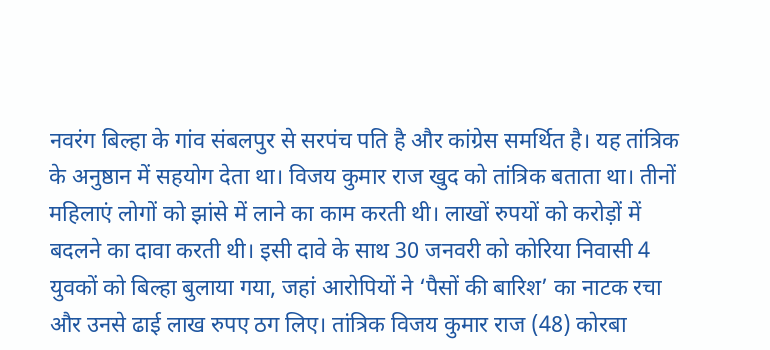नवरंग बिल्हा के गांव संबलपुर से सरपंच पति है और कांग्रेस समर्थित है। यह तांत्रिक के अनुष्ठान में सहयोग देता था। विजय कुमार राज खुद को तांत्रिक बताता था। तीनों महिलाएं लोगों को झांसे में लाने का काम करती थी। लाखों रुपयों को करोड़ों में बदलने का दावा करती थी। इसी दावे के साथ 30 जनवरी को कोरिया निवासी 4 युवकों को बिल्हा बुलाया गया, जहां आरोपियों ने ‘पैसों की बारिश’ का नाटक रचा और उनसे ढाई लाख रुपए ठग लिए। तांत्रिक विजय कुमार राज (48) कोरबा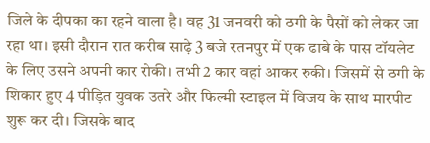जिले के दीपका का रहने वाला है। वह 31 जनवरी को ठगी के पैसों को लेकर जा रहा था। इसी दौरान रात करीब साढ़े 3 बजे रतनपुर में एक ढाबे के पास टॉयलेट के लिए उसने अपनी कार रोकी। तभी 2 कार वहां आकर रुकी। जिसमें से ठगी के शिकार हुए 4 पीड़ित युवक उतरे और फिल्मी स्टाइल में विजय के साथ मारपीट शुरू कर दी। जिसके बाद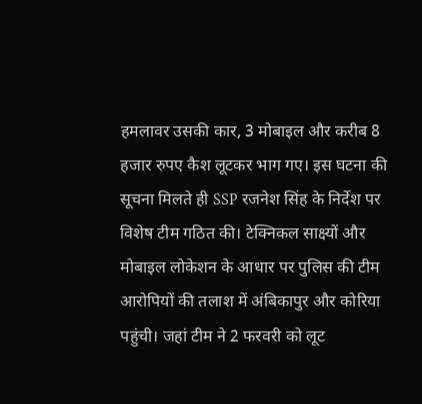हमलावर उसकी कार, 3 मोबाइल और करीब 8 हजार रुपए कैश लूटकर भाग गए। इस घटना की सूचना मिलते ही SSP रजनेश सिंह के निर्देश पर विशेष टीम गठित की। टेक्निकल साक्ष्यों और मोबाइल लोकेशन के आधार पर पुलिस की टीम आरोपियों की तलाश में अंबिकापुर और कोरिया पहुंची। जहां टीम ने 2 फरवरी को लूट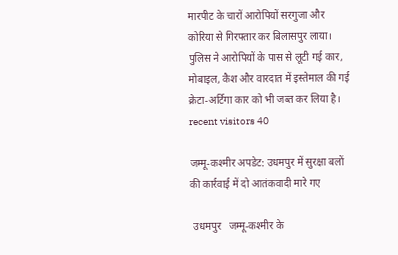मारपीट के चारों आरोपियों सरगुजा और कोरिया से गिरफ्तार कर बिलासपुर लाया। पुलिस ने आरोपियों के पास से लूटी गई कार, मोबाइल, कैश और वारदात में इस्तेमाल की गई क्रेटा-अर्टिगा कार को भी जब्त कर लिया है। recent visitors 40

जम्मू-कश्मीर अपडेट: उधमपुर में सुरक्षा बलों की कार्रवाई में दो आतंकवादी मारे गए

 उधमपुर   जम्मू-कश्मीर के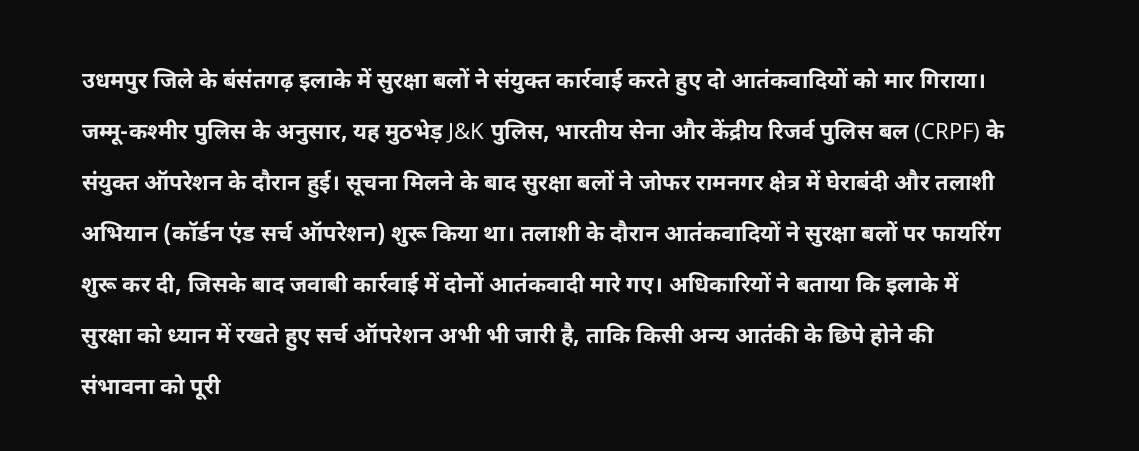उधमपुर जिले के बंसंतगढ़ इलाके में सुरक्षा बलों ने संयुक्त कार्रवाई करते हुए दो आतंकवादियों को मार गिराया। जम्मू-कश्मीर पुलिस के अनुसार, यह मुठभेड़ J&K पुलिस, भारतीय सेना और केंद्रीय रिजर्व पुलिस बल (CRPF) के संयुक्त ऑपरेशन के दौरान हुई। सूचना मिलने के बाद सुरक्षा बलों ने जोफर रामनगर क्षेत्र में घेराबंदी और तलाशी अभियान (कॉर्डन एंड सर्च ऑपरेशन) शुरू किया था। तलाशी के दौरान आतंकवादियों ने सुरक्षा बलों पर फायरिंग शुरू कर दी, जिसके बाद जवाबी कार्रवाई में दोनों आतंकवादी मारे गए। अधिकारियों ने बताया कि इलाके में सुरक्षा को ध्यान में रखते हुए सर्च ऑपरेशन अभी भी जारी है, ताकि किसी अन्य आतंकी के छिपे होने की संभावना को पूरी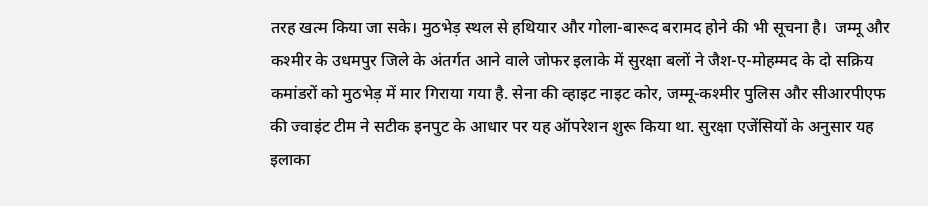तरह खत्म किया जा सके। मुठभेड़ स्थल से हथियार और गोला-बारूद बरामद होने की भी सूचना है।  जम्मू और कश्मीर के उधमपुर जिले के अंतर्गत आने वाले जोफर इलाके में सुरक्षा बलों ने जैश-ए-मोहम्मद के दो सक्रिय कमांडरों को मुठभेड़ में मार गिराया गया है. सेना की व्हाइट नाइट कोर, जम्मू-कश्मीर पुलिस और सीआरपीएफ की ज्‍वाइंट टीम ने सटीक इनपुट के आधार पर यह ऑपरेशन शुरू किया था. सुरक्षा एजेंसियों के अनुसार यह इलाका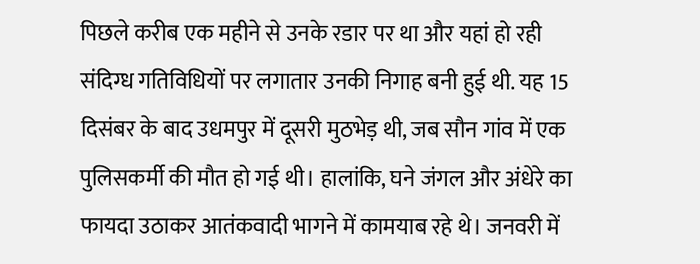पिछले करीब एक महीने से उनके रडार पर था और यहां हो रही संदिग्ध गतिविधियों पर लगातार उनकी निगाह बनी हुई थी. यह 15 दिसंबर के बाद उधमपुर में दूसरी मुठभेड़ थी, जब सौन गांव में एक पुलिसकर्मी की मौत हो गई थी। हालांकि, घने जंगल और अंधेरे का फायदा उठाकर आतंकवादी भागने में कामयाब रहे थे। जनवरी में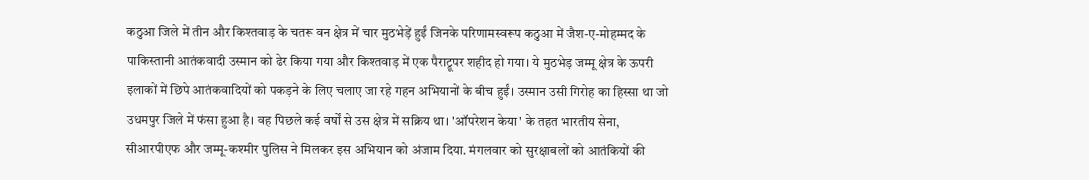कठुआ जिले में तीन और किश्तवाड़ के चतरू वन क्षेत्र में चार मुठभेड़ें हुईं जिनके परिणामस्वरूप कठुआ में जैश-ए-मोहम्मद के पाकिस्तानी आतंकवादी उस्मान को ढेर किया गया और किश्तवाड़ में एक पैराट्रूपर शहीद हो गया। ये मुठभेड़ जम्मू क्षेत्र के ऊपरी इलाकों में छिपे आतंकवादियों को पकड़ने के लिए चलाए जा रहे गहन अभियानों के बीच हुईं। उस्मान उसी गिरोह का हिस्सा था जो उधमपुर जिले में फंसा हुआ है। वह पिछले कई वर्षों से उस क्षेत्र में सक्रिय था। 'ऑपरेशन केया' के तहत भारतीय सेना, सीआरपीएफ और जम्मू-कश्मीर पुलिस ने मिलकर इस अभियान को अंजाम दिया. मंगलवार को सुरक्षाबलों को आतंकियों की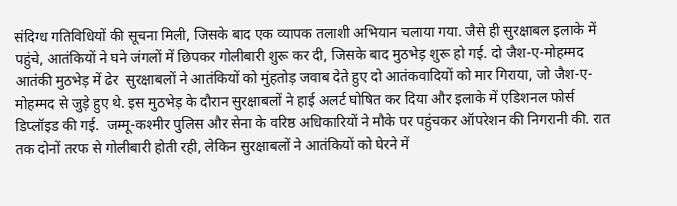संदिग्ध गतिविधियों की सूचना मिली, जिसके बाद एक व्यापक तलाशी अभियान चलाया गया. जैसे ही सुरक्षाबल इलाके में पहुंचे, आतंकियों ने घने जंगलों में छिपकर गोलीबारी शुरू कर दी, जिसके बाद मुठभेड़ शुरू हो गई. दो जैश-ए-मोहम्मद आतंकी मुठभेड़ में ढेर  सुरक्षाबलों ने आतंकियों को मुंहतोड़ जवाब देते हुए दो आतंकवादियों को मार गिराया, जो जैश-ए-मोहम्मद से जुड़े हुए थे. इस मुठभेड़ के दौरान सुरक्षाबलों ने हाई अलर्ट घोषित कर दिया और इलाके में एडिशनल फोर्स डिप्लॉइड की गई.  जम्मू-कश्मीर पुलिस और सेना के वरिष्ठ अधिकारियों ने मौके पर पहुंचकर ऑपरेशन की निगरानी की. रात तक दोनों तरफ से गोलीबारी होती रही, लेकिन सुरक्षाबलों ने आतंकियों को घेरने में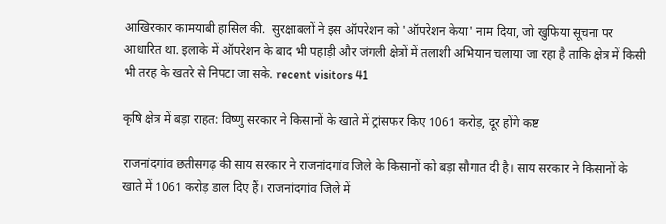आखिरकार कामयाबी हासिल की.  सुरक्षाबलों ने इस ऑपरेशन को 'ऑपरेशन केया' नाम दिया, जो खुफिया सूचना पर आधारित था. इलाके में ऑपरेशन के बाद भी पहाड़ी और जंगली क्षेत्रों में तलाशी अभियान चलाया जा रहा है ताकि क्षेत्र में किसी भी तरह के खतरे से निपटा जा सके. recent visitors 41

कृषि क्षेत्र में बड़ा राहत: विष्णु सरकार ने किसानों के खाते में ट्रांसफर किए 1061 करोड़, दूर होंगे कष्ट

राजनांदगांव छतीसगढ़ की साय सरकार ने राजनांदगांव जिले के किसानों को बड़ा सौगात दी है। साय सरकार ने किसानों के खाते में 1061 करोड़ डाल दिए हैं। राजनांदगांव जिले में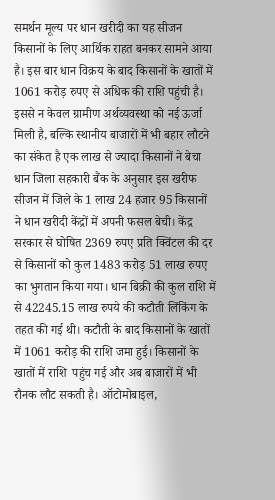समर्थन मूल्य पर धान खरीदी का यह सीजन किसानों के लिए आर्थिक राहत बनकर सामने आया है। इस बार धान विक्रय के बाद किसानों के खातों में 1061 करोड़ रुपए से अधिक की राशि पहुंची है। इससे न केवल ग्रामीण अर्थव्यवस्था को नई ऊर्जा मिली है, बल्कि स्थानीय बाजारों में भी बहार लौटने का संकेत है एक लाख से ज्यादा किसानों ने बेचा धान जिला सहकारी बैंक के अनुसार इस खरीफ सीजन में जिले के 1 लाख 24 हजार 95 किसानों ने धान खरीदी केंद्रों में अपनी फसल बेची। केंद्र सरकार से घोषित 2369 रुपए प्रति क्विंटल की दर से किसानों को कुल 1483 करोड़ 51 लाख रुपए का भुगतान किया गया। धान बिक्री की कुल राशि में से 42245.15 लाख रुपये की कटौती लिंकिंग के तहत की गई थी। कटौती के बाद किसानों के खातों में 1061 करोड़ की राशि जमा हुई। किसानों के खातों में राशि  पहुंच गई और अब बाजारों में भी रौनक लौट सकती है। ऑटोमोबाइल,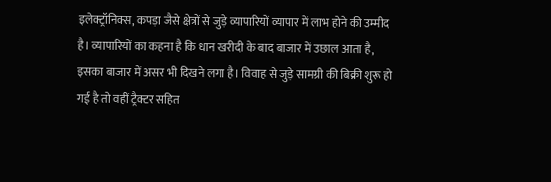इलेक्ट्रॉनिक्स, कपड़ा जैसे क्षेत्रों से जुड़े व्यापारियों व्यापार में लाभ होने की उम्मीद है। व्यापारियों का कहना है कि धान खरीदी के बाद बाजार में उछाल आता है, इसका बाजार में असर भी दिखने लगा है। विवाह से जुड़े सामग्री की बिक्री शुरू हो गई है तो वहीं ट्रैक्टर सहित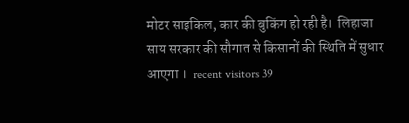मोटर साइकिल, कार की बुकिंग हो रही है।  लिहाजा साय सरकार की सौगात से किसानों की स्थिति में सुधार आएगा ।  recent visitors 39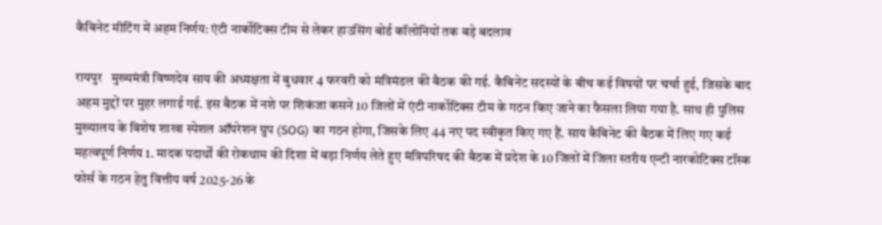कैबिनेट मीटिंग में अहम निर्णय: एंटी नार्कोटिक्स टीम से लेकर हाउसिंग बोर्ड कॉलोनियों तक बड़े बदलाव

रायपुर   मुख्यमंत्री विष्णदेव साय की अध्यक्षता में बुधवार 4 फरवरी को मंत्रिमंडल की बैठक की गई. कैबिनेट सदस्यों के बीच कई विषयों पर चर्चा हुई, जिसके बाद अहम मुद्दों पर मुहर लगाई गई. इस बैठक में नशे पर शिकंजा कसने 10 जिलों में एंटी नार्कोटिक्स टीम के गठन किए जाने का फैसला लिया गया है. साथ ही पुलिस मुख्यालय के विशेष शाखा स्पेशल ऑपरेशन ग्रुप (SOG) का गठन होगा, जिसके लिए 44 नए पद स्वीकृत किए गए हैं. साय कैबिनेट की बैठक में लिए गए कई महत्वपूर्ण निर्णय 1. मादक पदार्थों की रोकथाम की दिशा में बड़ा निर्णय लेते हुए मंत्रिपरिषद की बैठक में प्रदेश के 10 जिलों में जिला स्तरीय एन्टी नारकोटिक्स टॉस्क फोर्स के गठन हेतु वित्तीय वर्ष 2025-26 के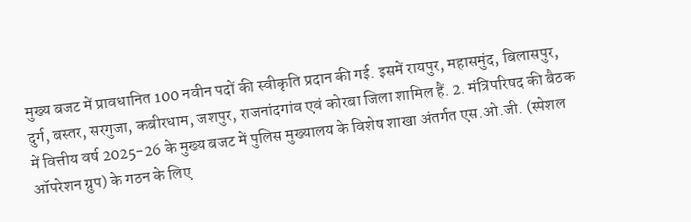मुख्य बजट में प्रावधानित 100 नवीन पदों की स्वीकृति प्रदान की गई. इसमें रायपुर, महासमुंद, बिलासपुर, दुर्ग, बस्तर, सरगुजा, कबीरधाम, जशपुर, राजनांदगांव एवं कोरबा जिला शामिल हैं. 2. मंत्रिपरिषद की बैठक में वित्तीय वर्ष 2025-26 के मुख्य बजट में पुलिस मुख्यालय के विशेष शाखा अंतर्गत एस.ओ.जी. (स्पेशल ऑपरेशन ग्रुप) के गठन के लिए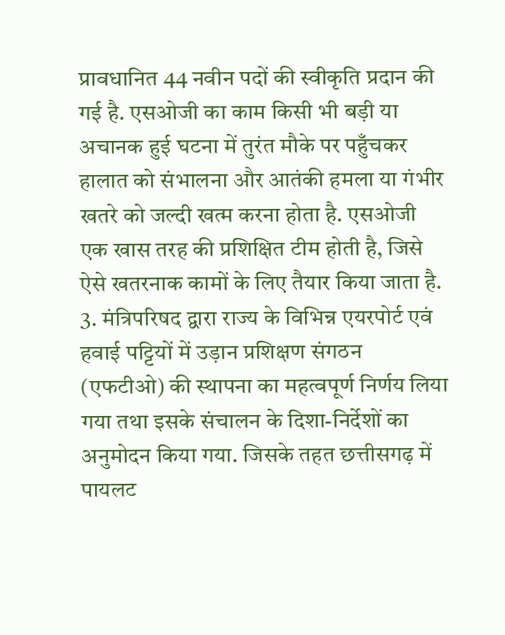प्रावधानित 44 नवीन पदों की स्वीकृति प्रदान की गई है. एसओजी का काम किसी भी बड़ी या अचानक हुई घटना में तुरंत मौके पर पहुँचकर हालात को संभालना और आतंकी हमला या गंभीर खतरे को जल्दी खत्म करना होता है. एसओजी एक खास तरह की प्रशिक्षित टीम होती है, जिसे ऐसे खतरनाक कामों के लिए तैयार किया जाता है. 3. मंत्रिपरिषद द्वारा राज्य के विभिन्न एयरपोर्ट एवं हवाई पट्टियों में उड़ान प्रशिक्षण संगठन (एफटीओ) की स्थापना का महत्वपूर्ण निर्णय लिया गया तथा इसके संचालन के दिशा-निर्देशों का अनुमोदन किया गया. जिसके तहत छत्तीसगढ़ में पायलट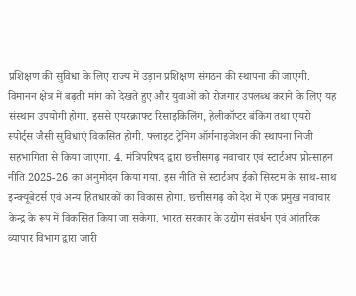प्रशिक्षण की सुविधा के लिए राज्य में उड़ान प्रशिक्षण संगठन की स्थापना की जाएगी. विमानन क्षेत्र में बढ़ती मांग को देखते हुए और युवाओं को रोजगार उपलब्ध कराने के लिए यह संस्थान उपयोगी होगा. इससे एयरक्राफ्ट रिसाइकिलिंग, हेलीकॉप्टर बंकिंग तथा एयरो स्पोर्ट्स जैसी सुविधाएं विकसित होगी. फ्लाइट ट्रेनिग ऑर्गनाइजेशन की स्थापना निजी सहभागिता से किया जाएगा. 4. मंत्रिपरिषद द्वारा छत्तीसगढ़ नवाचार एवं स्टार्टअप प्रोत्साहन नीति 2025-26 का अनुमोदन किया गया. इस नीति से स्टार्टअप ईको सिस्टम के साथ-साथ इन्क्यूबेटर्स एवं अन्य हितधारकों का विकास होगा. छत्तीसगढ़ को देश में एक प्रमुख नवाचार केन्द्र के रूप में विकसित किया जा सकेगा. भारत सरकार के उद्योग संवर्धन एवं आंतरिक व्यापार विभाग द्वारा जारी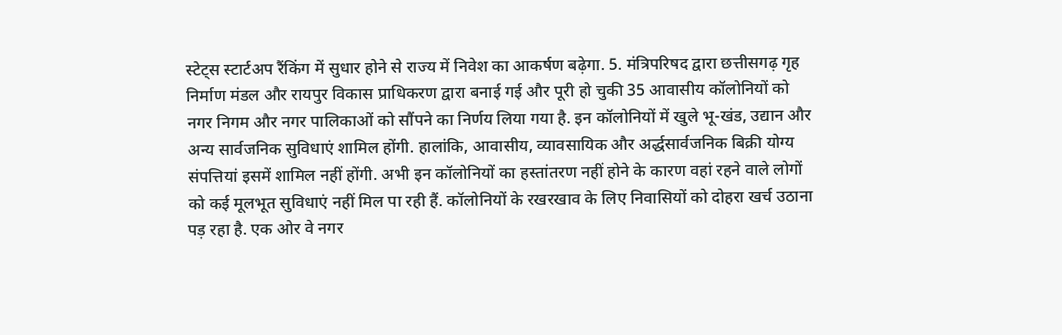स्टेट्स स्टार्टअप रैंकिंग में सुधार होने से राज्य में निवेश का आकर्षण बढ़ेगा. 5. मंत्रिपरिषद द्वारा छत्तीसगढ़ गृह निर्माण मंडल और रायपुर विकास प्राधिकरण द्वारा बनाई गई और पूरी हो चुकी 35 आवासीय कॉलोनियों को नगर निगम और नगर पालिकाओं को सौंपने का निर्णय लिया गया है. इन कॉलोनियों में खुले भू-खंड, उद्यान और अन्य सार्वजनिक सुविधाएं शामिल होंगी. हालांकि, आवासीय, व्यावसायिक और अर्द्धसार्वजनिक बिक्री योग्य संपत्तियां इसमें शामिल नहीं होंगी. अभी इन कॉलोनियों का हस्तांतरण नहीं होने के कारण वहां रहने वाले लोगों को कई मूलभूत सुविधाएं नहीं मिल पा रही हैं. कॉलोनियों के रखरखाव के लिए निवासियों को दोहरा खर्च उठाना पड़ रहा है. एक ओर वे नगर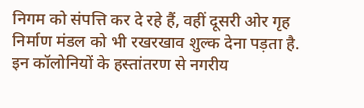निगम को संपत्ति कर दे रहे हैं, वहीं दूसरी ओर गृह निर्माण मंडल को भी रखरखाव शुल्क देना पड़ता है. इन कॉलोनियों के हस्तांतरण से नगरीय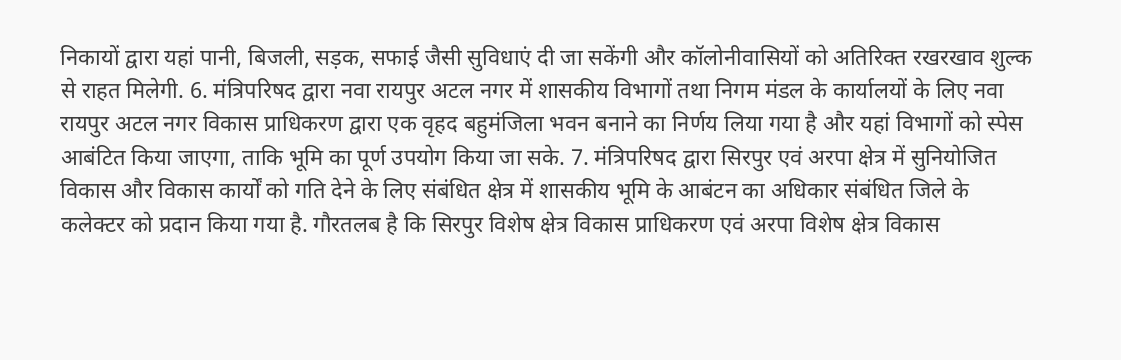निकायों द्वारा यहां पानी, बिजली, सड़क, सफाई जैसी सुविधाएं दी जा सकेंगी और कॉलोनीवासियों को अतिरिक्त रखरखाव शुल्क से राहत मिलेगी. 6. मंत्रिपरिषद द्वारा नवा रायपुर अटल नगर में शासकीय विभागों तथा निगम मंडल के कार्यालयों के लिए नवा रायपुर अटल नगर विकास प्राधिकरण द्वारा एक वृहद बहुमंजिला भवन बनाने का निर्णय लिया गया है और यहां विभागों को स्पेस आबंटित किया जाएगा, ताकि भूमि का पूर्ण उपयोग किया जा सके. 7. मंत्रिपरिषद द्वारा सिरपुर एवं अरपा क्षेत्र में सुनियोजित विकास और विकास कार्यों को गति देने के लिए संबंधित क्षेत्र में शासकीय भूमि के आबंटन का अधिकार संबंधित जिले के कलेक्टर को प्रदान किया गया है. गौरतलब है कि सिरपुर विशेष क्षेत्र विकास प्राधिकरण एवं अरपा विशेष क्षेत्र विकास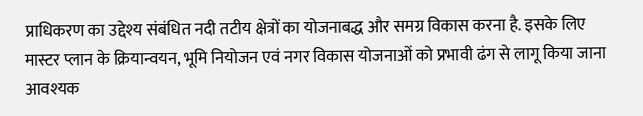प्राधिकरण का उद्देश्य संबंधित नदी तटीय क्षेत्रों का योजनाबद्ध और समग्र विकास करना है. इसके लिए मास्टर प्लान के क्रियान्वयन, भूमि नियोजन एवं नगर विकास योजनाओं को प्रभावी ढंग से लागू किया जाना आवश्यक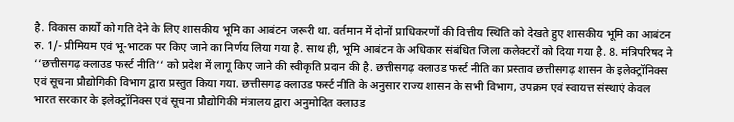है. विकास कार्यों को गति देने के लिए शासकीय भूमि का आबंटन जरूरी था. वर्तमान में दोनों प्राधिकरणों की वित्तीय स्थिति को देखते हुए शासकीय भूमि का आबंटन रु. 1/- प्रीमियम एवं भू-भाटक पर किए जाने का निर्णय लिया गया है. साथ ही, भूमि आबंटन के अधिकार संबंधित जिला कलेक्टरों को दिया गया है. 8. मंत्रिपरिषद ने ‘‘छत्तीसगढ़ क्लाउड फर्स्ट नीति‘‘ को प्रदेश में लागू किए जाने की स्वीकृति प्रदान की है. छत्तीसगढ़ क्लाउड फर्स्ट नीति का प्रस्ताव छत्तीसगढ़ शासन के इलेक्ट्रॉनिक्स एवं सूचना प्रौद्योगिकी विभाग द्वारा प्रस्तुत किया गया. छत्तीसगढ़ क्लाउड फर्स्ट नीति के अनुसार राज्य शासन के सभी विभाग, उपक्रम एवं स्वायत्त संस्थाएं केवल भारत सरकार के इलेक्ट्रॉनिक्स एवं सूचना प्रौद्योगिकी मंत्रालय द्वारा अनुमोदित क्लाउड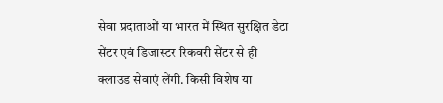सेवा प्रदाताओं या भारत में स्थित सुरक्षित डेटा सेंटर एवं डिजास्टर रिकवरी सेंटर से ही क्लाउड सेवाएं लेंगी. किसी विशेष या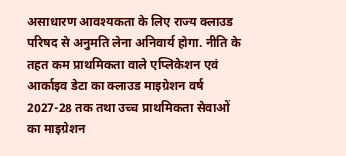असाधारण आवश्यकता के लिए राज्य क्लाउड परिषद से अनुमति लेना अनिवार्य होगा. नीति के तहत कम प्राथमिकता वाले एप्लिकेशन एवं आर्काइव डेटा का क्लाउड माइग्रेशन वर्ष 2027-28 तक तथा उच्च प्राथमिकता सेवाओं का माइग्रेशन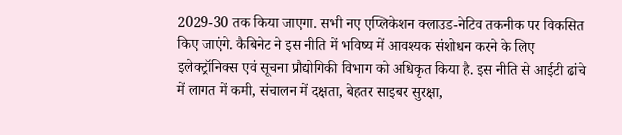2029-30 तक किया जाएगा. सभी नए एप्लिकेशन क्लाउड-नेटिव तकनीक पर विकसित किए जाएंगे. कैबिनेट ने इस नीति में भविष्य में आवश्यक संशोधन करने के लिए इलेक्ट्रॉनिक्स एवं सूचना प्रौद्योगिकी विभाग को अधिकृत किया है. इस नीति से आईटी ढांचे में लागत में कमी, संचालन में दक्षता, बेहतर साइबर सुरक्षा,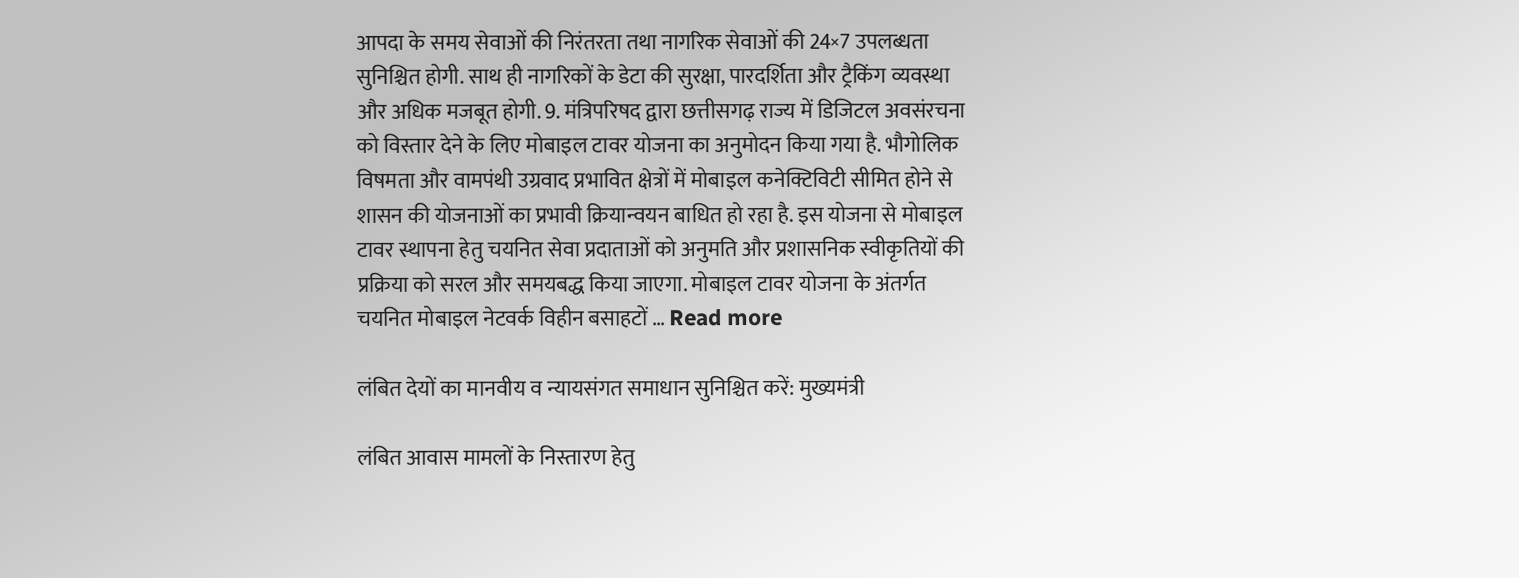आपदा के समय सेवाओं की निरंतरता तथा नागरिक सेवाओं की 24×7 उपलब्धता सुनिश्चित होगी. साथ ही नागरिकों के डेटा की सुरक्षा, पारदर्शिता और ट्रैकिंग व्यवस्था और अधिक मजबूत होगी. 9. मंत्रिपरिषद द्वारा छत्तीसगढ़ राज्य में डिजिटल अवसंरचना को विस्तार देने के लिए मोबाइल टावर योजना का अनुमोदन किया गया है. भौगोलिक विषमता और वामपंथी उग्रवाद प्रभावित क्षेत्रों में मोबाइल कनेक्टिविटी सीमित होने से शासन की योजनाओं का प्रभावी क्रियान्वयन बाधित हो रहा है. इस योजना से मोबाइल टावर स्थापना हेतु चयनित सेवा प्रदाताओं को अनुमति और प्रशासनिक स्वीकृतियों की प्रक्रिया को सरल और समयबद्ध किया जाएगा. मोबाइल टावर योजना के अंतर्गत चयनित मोबाइल नेटवर्क विहीन बसाहटों … Read more

लंबित देयों का मानवीय व न्यायसंगत समाधान सुनिश्चित करें: मुख्यमंत्री

लंबित आवास मामलों के निस्तारण हेतु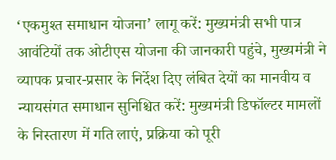‘एकमुश्त समाधान योजना’ लागू करें: मुख्यमंत्री सभी पात्र आवंटियों तक ओटीएस योजना की जानकारी पहुंचे, मुख्यमंत्री ने व्यापक प्रचार-प्रसार के निर्देश दिए लंबित देयों का मानवीय व न्यायसंगत समाधान सुनिश्चित करें: मुख्यमंत्री डिफॉल्टर मामलों के निस्तारण में गति लाएं, प्रक्रिया को पूरी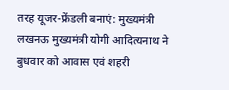तरह यूजर-फ्रेंडली बनाएं: मुख्यमंत्री लखनऊ मुख्यमंत्री योगी आदित्यनाथ ने बुधवार को आवास एवं शहरी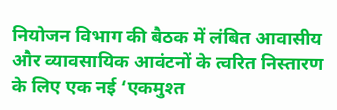नियोजन विभाग की बैठक में लंबित आवासीय और व्यावसायिक आवंटनों के त्वरित निस्तारण के लिए एक नई ‘एकमुश्त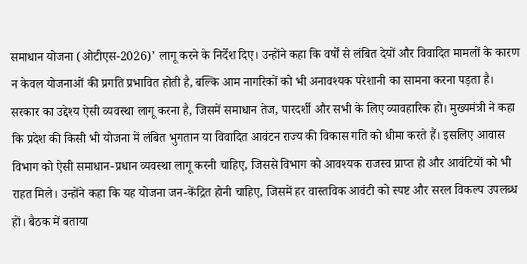समाधान योजना (ओटीएस-2026)’ लागू करने के निर्देश दिए। उन्होंने कहा कि वर्षों से लंबित देयों और विवादित मामलों के कारण न केवल योजनाओं की प्रगति प्रभावित होती है, बल्कि आम नागरिकों को भी अनावश्यक परेशानी का सामना करना पड़ता है। सरकार का उद्देश्य ऐसी व्यवस्था लागू करना है, जिसमें समाधान तेज, पारदर्शी और सभी के लिए व्यावहारिक हो। मुख्यमंत्री ने कहा कि प्रदेश की किसी भी योजना में लंबित भुगतान या विवादित आवंटन राज्य की विकास गति को धीमा करते हैं। इसलिए आवास विभाग को ऐसी समाधान-प्रधान व्यवस्था लागू करनी चाहिए, जिससे विभाग को आवश्यक राजस्व प्राप्त हो और आवंटियों को भी राहत मिले। उन्होंने कहा कि यह योजना जन-केंद्रित होनी चाहिए, जिसमें हर वास्तविक आवंटी को स्पष्ट और सरल विकल्प उपलब्ध हों। बैठक में बताया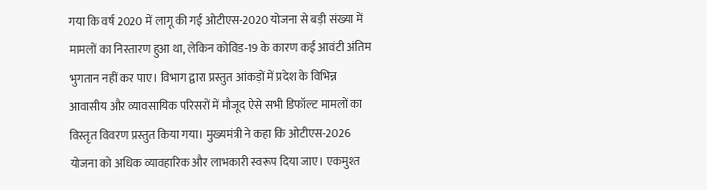गया कि वर्ष 2020 में लागू की गई ओटीएस-2020 योजना से बड़ी संख्या में मामलों का निस्तारण हुआ था, लेकिन कोविड-19 के कारण कई आवंटी अंतिम भुगतान नहीं कर पाए। विभाग द्वारा प्रस्तुत आंकड़ों में प्रदेश के विभिन्न आवासीय और व्यावसायिक परिसरों में मौजूद ऐसे सभी डिफॉल्ट मामलों का विस्तृत विवरण प्रस्तुत किया गया। मुख्यमंत्री ने कहा कि ओटीएस-2026 योजना को अधिक व्यावहारिक और लाभकारी स्वरूप दिया जाए। एकमुश्त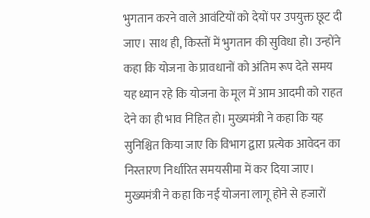भुगतान करने वाले आवंटियों को देयों पर उपयुक्त छूट दी जाए। साथ ही, किस्तों में भुगतान की सुविधा हो। उन्होंने कहा कि योजना के प्रावधानों को अंतिम रूप देते समय यह ध्यान रहे कि योजना के मूल में आम आदमी को राहत देने का ही भाव निहित हो। मुख्यमंत्री ने कहा कि यह सुनिश्चित किया जाए कि विभाग द्वारा प्रत्येक आवेदन का निस्तारण निर्धारित समयसीमा में कर दिया जाए।  मुख्यमंत्री ने कहा कि नई योजना लागू होने से हजारों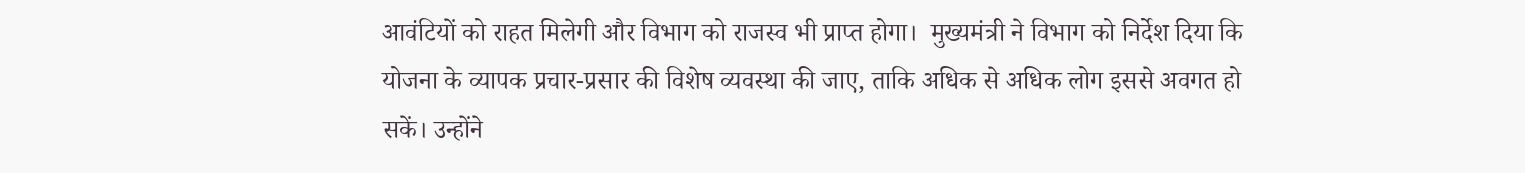आवंटियों को राहत मिलेगी और विभाग को राजस्व भी प्राप्त होगा।  मुख्यमंत्री ने विभाग को निर्देश दिया कि योजना के व्यापक प्रचार-प्रसार की विशेष व्यवस्था की जाए, ताकि अधिक से अधिक लोग इससे अवगत हो सकें। उन्होंने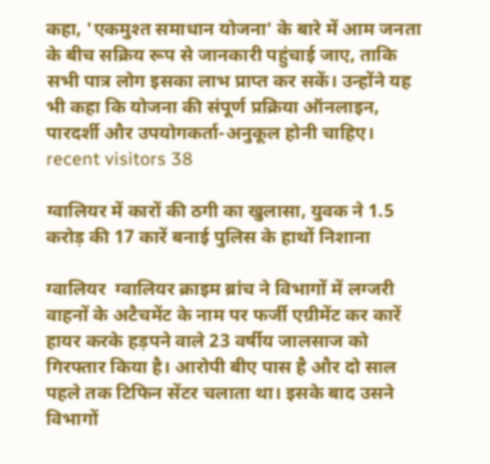कहा, 'एकमुश्त समाधान योजना' के बारे में आम जनता के बीच सक्रिय रूप से जानकारी पहुंचाई जाए, ताकि सभी पात्र लोग इसका लाभ प्राप्त कर सकें। उन्होंने यह भी कहा कि योजना की संपूर्ण प्रक्रिया ऑनलाइन, पारदर्शी और उपयोगकर्ता-अनुकूल होनी चाहिए। recent visitors 38

ग्वालियर में कारों की ठगी का खुलासा, युवक ने 1.5 करोड़ की 17 कारें बनाई पुलिस के हाथों निशाना

ग्वालियर  ग्वालियर क्राइम ब्रांच ने विभागों में लग्जरी वाहनों के अटैचमेंट के नाम पर फर्जी एग्रीमेंट कर कारें हायर करके हड़पने वाले 23 वर्षीय जालसाज को गिरफ्तार किया है। आरोपी बीए पास है और दो साल पहले तक टिफिन सेंटर चलाता था। इसके बाद उसने विभागों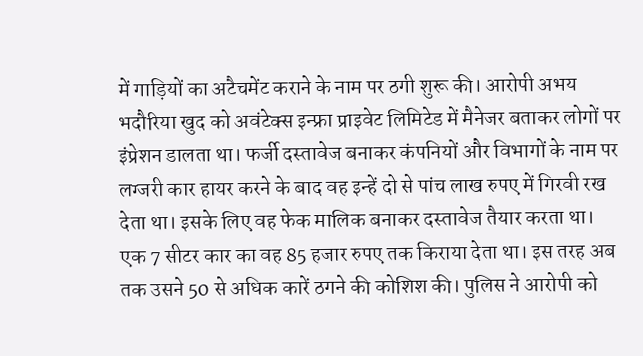में गाड़ियों का अटैचमेंट कराने के नाम पर ठगी शुरू की। आरोपी अभय भदौरिया खुद को अवंटेक्स इन्फ्रा प्राइवेट लिमिटेड में मैनेजर बताकर लोगों पर इंप्रेशन डालता था। फर्जी दस्तावेज बनाकर कंपनियों और विभागों के नाम पर लग्जरी कार हायर करने के बाद वह इन्हें दो से पांच लाख रुपए में गिरवी रख देता था। इसके लिए वह फेक मालिक बनाकर दस्तावेज तैयार करता था। एक 7 सीटर कार का वह 85 हजार रुपए तक किराया देता था। इस तरह अब तक उसने 50 से अधिक कारें ठगने की कोशिश की। पुलिस ने आरोपी को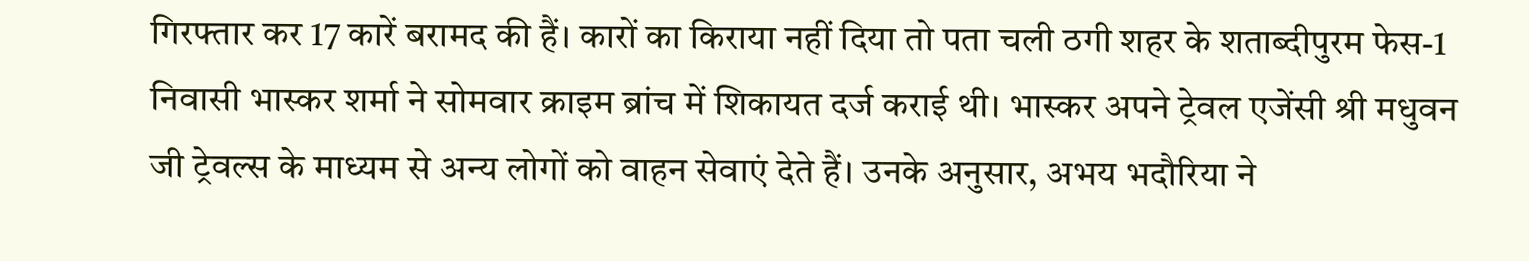गिरफ्तार कर 17 कारें बरामद की हैं। कारों का किराया नहीं दिया तो पता चली ठगी शहर के शताब्दीपुरम फेस-1 निवासी भास्कर शर्मा ने सोमवार क्राइम ब्रांच में शिकायत दर्ज कराई थी। भास्कर अपने ट्रेवल एजेंसी श्री मधुवन जी ट्रेवल्स के माध्यम से अन्य लोगों को वाहन सेवाएं देते हैं। उनके अनुसार, अभय भदौरिया ने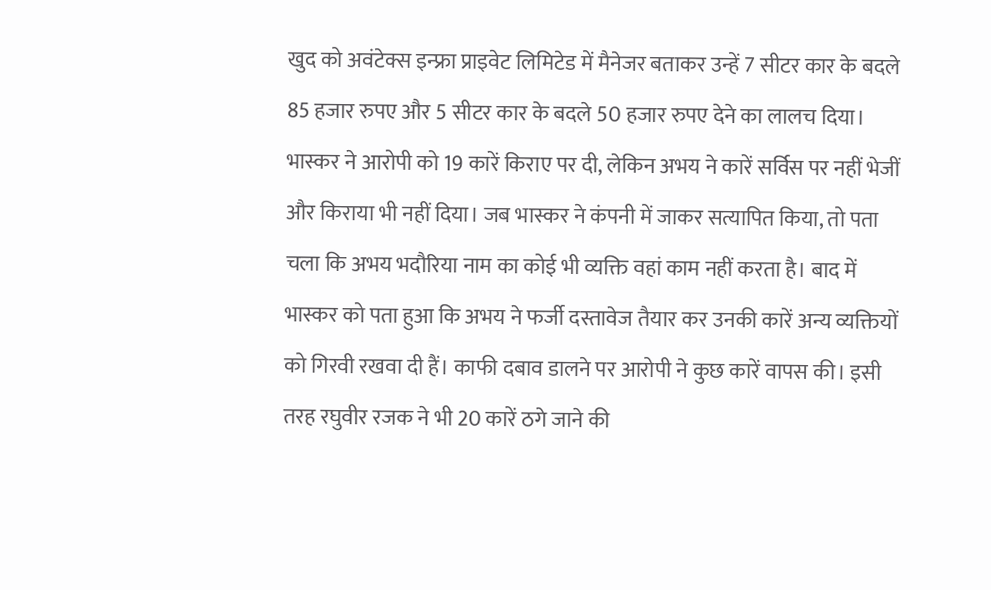खुद को अवंटेक्स इन्फ्रा प्राइवेट लिमिटेड में मैनेजर बताकर उन्हें 7 सीटर कार के बदले 85 हजार रुपए और 5 सीटर कार के बदले 50 हजार रुपए देने का लालच दिया। भास्कर ने आरोपी को 19 कारें किराए पर दी, लेकिन अभय ने कारें सर्विस पर नहीं भेजीं और किराया भी नहीं दिया। जब भास्कर ने कंपनी में जाकर सत्यापित किया, तो पता चला कि अभय भदौरिया नाम का कोई भी व्यक्ति वहां काम नहीं करता है। बाद में भास्कर को पता हुआ कि अभय ने फर्जी दस्तावेज तैयार कर उनकी कारें अन्य व्यक्तियों को गिरवी रखवा दी हैं। काफी दबाव डालने पर आरोपी ने कुछ कारें वापस की। इसी तरह रघुवीर रजक ने भी 20 कारें ठगे जाने की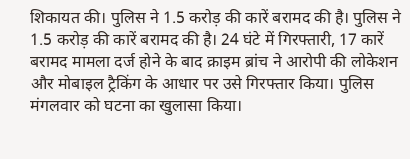शिकायत की। पुलिस ने 1.5 करोड़ की कारें बरामद की है। पुलिस ने 1.5 करोड़ की कारें बरामद की है। 24 घंटे में गिरफ्तारी, 17 कारें बरामद मामला दर्ज होने के बाद क्राइम ब्रांच ने आरोपी की लोकेशन और मोबाइल ट्रैकिंग के आधार पर उसे गिरफ्तार किया। पुलिस मंगलवार को घटना का खुलासा किया।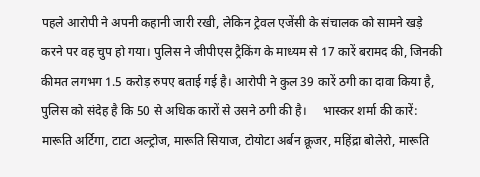पहले आरोपी ने अपनी कहानी जारी रखी, लेकिन ट्रेवल एजेंसी के संचालक को सामने खड़े करने पर वह चुप हो गया। पुलिस ने जीपीएस ट्रैकिंग के माध्यम से 17 कारें बरामद की, जिनकी कीमत लगभग 1.5 करोड़ रुपए बताई गई है। आरोपी ने कुल 39 कारें ठगी का दावा किया है, पुलिस को संदेह है कि 50 से अधिक कारों से उसने ठगी की है।     भास्कर शर्मा की कारें: मारूति अर्टिगा, टाटा अल्ट्रोज, मारूति सियाज, टोयोटा अर्बन क्रूजर, महिंद्रा बोलेरो, मारूति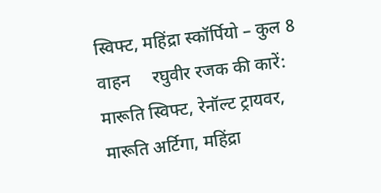स्विफ्ट, महिंद्रा स्कॉर्पियो – कुल 8 वाहन     रघुवीर रजक की कारें: मारूति स्विफ्ट, रेनॉल्ट ट्रायवर, मारूति अर्टिगा, महिंद्रा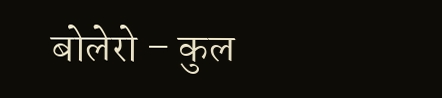बोलेरो – कुल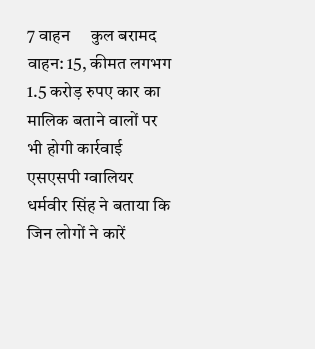7 वाहन     कुल बरामद वाहन: 15, कीमत लगभग 1.5 करोड़ रुपए कार का मालिक बताने वालों पर भी होगी कार्रवाई एसएसपी ग्वालियर धर्मवीर सिंह ने बताया कि जिन लोगों ने कारें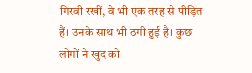गिरवी रखीं, वे भी एक तरह से पीड़ित हैं। उनके साथ भी ठगी हुई है। कुछ लोगों ने खुद को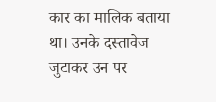कार का मालिक बताया था। उनके दस्तावेज जुटाकर उन पर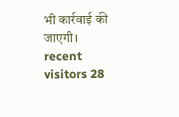भी कार्रवाई की जाएगी। recent visitors 28